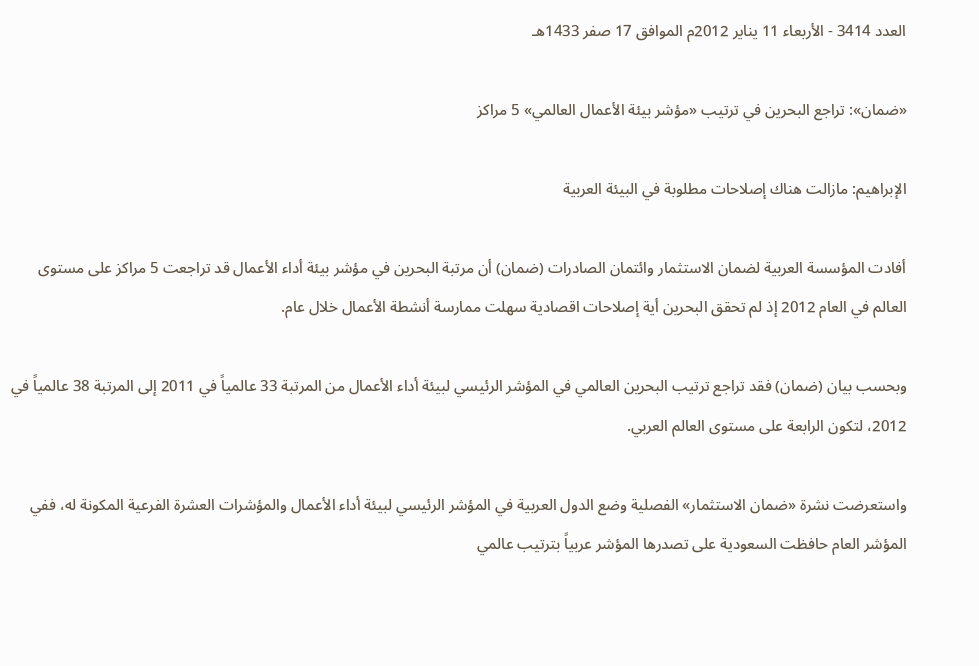العدد 3414 - الأربعاء 11 يناير 2012م الموافق 17 صفر 1433هـ

«ضمان»: تراجع البحرين في ترتيب «مؤشر بيئة الأعمال العالمي» 5 مراكز

الإبراهيم: مازالت هناك إصلاحات مطلوبة في البيئة العربية

أفادت المؤسسة العربية لضمان الاستثمار وائتمان الصادرات (ضمان) أن مرتبة البحرين في مؤشر بيئة أداء الأعمال قد تراجعت 5 مراكز على مستوى العالم في العام 2012 إذ لم تحقق البحرين أية إصلاحات اقصادية سهلت ممارسة أنشطة الأعمال خلال عام.

وبحسب بيان (ضمان) فقد تراجع ترتيب البحرين العالمي في المؤشر الرئيسي لبيئة أداء الأعمال من المرتبة 33 عالمياً في 2011 إلى المرتبة 38 عالمياً في 2012، لتكون الرابعة على مستوى العالم العربي.

واستعرضت نشرة «ضمان الاستثمار» الفصلية وضع الدول العربية في المؤشر الرئيسي لبيئة أداء الأعمال والمؤشرات العشرة الفرعية المكونة له، ففي المؤشر العام حافظت السعودية على تصدرها المؤشر عربياً بترتيب عالمي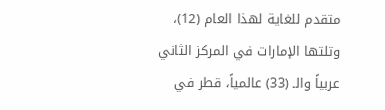متقدم للغاية لهذا العام (12)، وتلتها الإمارات في المركز الثاني عربياً والـ (33) عالمياً، قطر في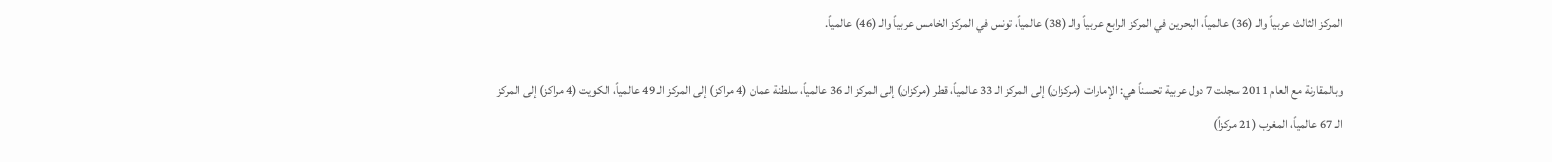المركز الثالث عربياً والـ (36) عالمياً، البحرين في المركز الرابع عربياً والـ (38) عالمياً، تونس في المركز الخامس عربياً والـ (46) عالمياً.

وبالمقارنة مع العام 2011 سجلت 7 دول عربية تحسناً هي: الإمارات (مركزان) إلى المركز الـ 33 عالمياً، قطر (مركزان) إلى المركز الـ 36 عالمياً، سلطنة عمان (4 مراكز) إلى المركز الـ 49 عالمياً، الكويت (4 مراكز) إلى المركز الـ 67 عالمياً، المغرب (21 مركزاً)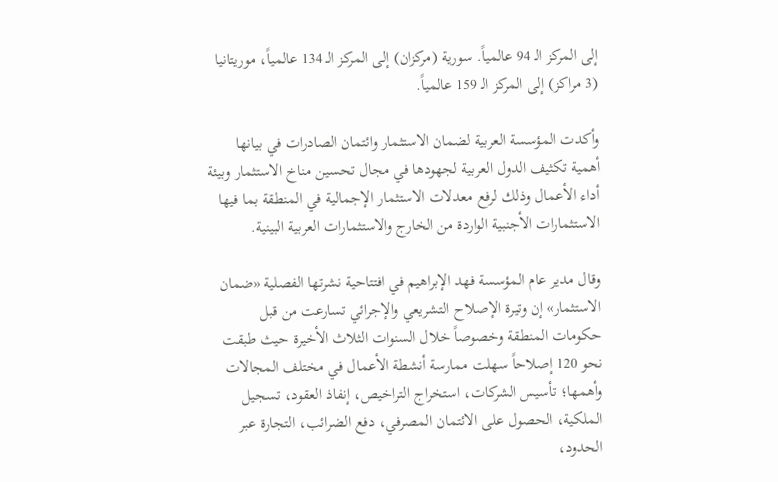إلى المركز الـ 94 عالمياً. سورية (مركزان) إلى المركز الـ 134 عالمياً، موريتانيا (3 مراكز) إلى المركز الـ 159 عالمياً.

وأكدت المؤسسة العربية لضمان الاستثمار وائتمان الصادرات في بيانها أهمية تكثيف الدول العربية لجهودها في مجال تحسين مناخ الاستثمار وبيئة أداء الأعمال وذلك لرفع معدلات الاستثمار الإجمالية في المنطقة بما فيها الاستثمارات الأجنبية الواردة من الخارج والاستثمارات العربية البينية.

وقال مدير عام المؤسسة فهد الإبراهيم في افتتاحية نشرتها الفصلية «ضمان الاستثمار» إن وتيرة الإصلاح التشريعي والإجرائي تسارعت من قبل حكومات المنطقة وخصوصاً خلال السنوات الثلاث الأخيرة حيث طبقت نحو 120 إصلاحاً سهلت ممارسة أنشطة الأعمال في مختلف المجالات وأهمها؛ تأسيس الشركات، استخراج التراخيص، إنفاذ العقود، تسجيل الملكية، الحصول على الائتمان المصرفي، دفع الضرائب، التجارة عبر الحدود،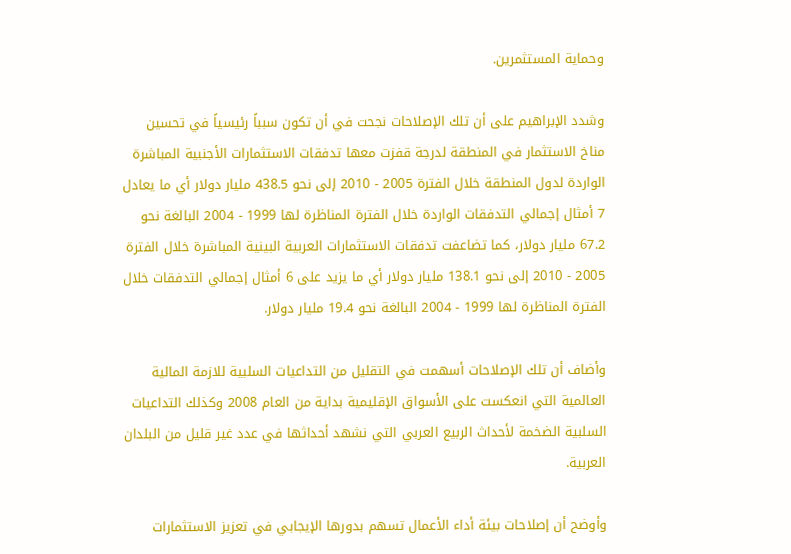وحماية المستثمرين.

وشدد الإبراهيم على أن تلك الإصلاحات نجحت في أن تكون سبباً رئيسياً في تحسين مناخ الاستثمار في المنطقة لدرجة قفزت معها تدفقات الاستثمارات الأجنبية المباشرة الواردة لدول المنطقة خلال الفترة 2005 - 2010 إلى نحو 438.5 مليار دولار أي ما يعادل 7 أمثال إجمالي التدفقات الواردة خلال الفترة المناظرة لها 1999 - 2004 البالغة نحو 67.2 مليار دولار، كما تضاعفت تدفقات الاستثمارات العربية البينية المباشرة خلال الفترة 2005 - 2010 إلى نحو 138.1 مليار دولار أي ما يزيد على 6 أمثال إجمالي التدفقات خلال الفترة المناظرة لها 1999 - 2004 البالغة نحو 19.4 مليار دولار.

وأضاف أن تلك الإصلاحات أسهمت في التقليل من التداعيات السلبية للازمة المالية العالمية التي انعكست على الأسواق الإقليمية بداية من العام 2008 وكذلك التداعيات السلبية الضخمة لأحداث الربيع العربي التي نشهد أحداثها في عدد غير قليل من البلدان العربية.

وأوضح أن إصلاحات بيئة أداء الأعمال تسهم بدورها الإيجابي في تعزيز الاستثمارات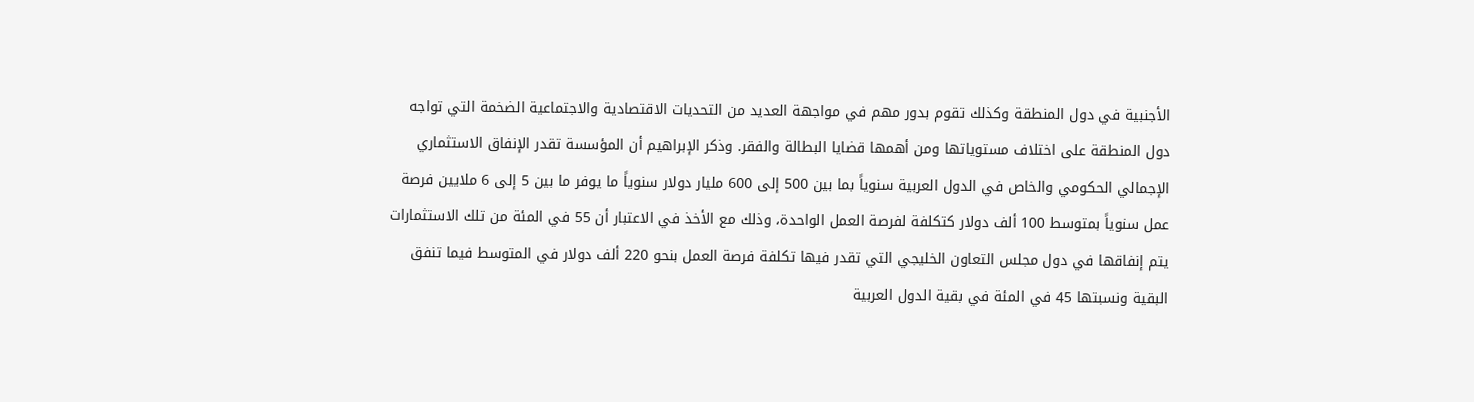الأجنبية في دول المنطقة وكذلك تقوم بدور مهم في مواجهة العديد من التحديات الاقتصادية والاجتماعية الضخمة التي تواجه دول المنطقة على اختلاف مستوياتها ومن أهمها قضايا البطالة والفقر. وذكر الإبراهيم أن المؤسسة تقدر الإنفاق الاستثماري الإجمالي الحكومي والخاص في الدول العربية سنوياً بما بين 500 إلى 600 مليار دولار سنوياً ما يوفر ما بين 5 إلى 6 ملايين فرصة عمل سنوياً بمتوسط 100 ألف دولار كتكلفة لفرصة العمل الواحدة، وذلك مع الأخذ في الاعتبار أن 55 في المئة من تلك الاستثمارات يتم إنفاقها في دول مجلس التعاون الخليجي التي تقدر فيها تكلفة فرصة العمل بنحو 220 ألف دولار في المتوسط فيما تنفق البقية ونسبتها 45 في المئة في بقية الدول العربية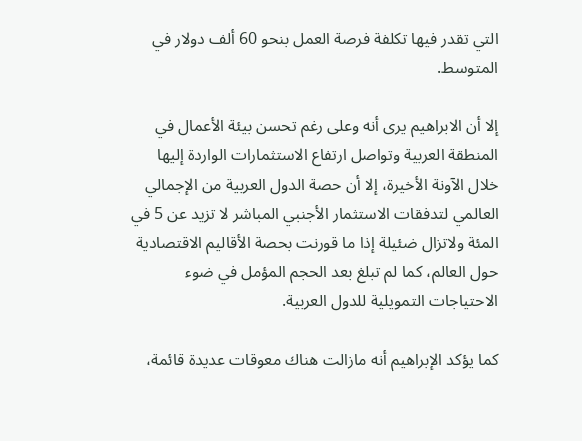التي تقدر فيها تكلفة فرصة العمل بنحو 60 ألف دولار في المتوسط.

إلا أن الابراهيم يرى أنه وعلى رغم تحسن بيئة الأعمال في المنطقة العربية وتواصل ارتفاع الاستثمارات الواردة إليها خلال الآونة الأخيرة، إلا أن حصة الدول العربية من الإجمالي العالمي لتدفقات الاستثمار الأجنبي المباشر لا تزيد عن 5 في المئة ولاتزال ضئيلة إذا ما قورنت بحصة الأقاليم الاقتصادية حول العالم، كما لم تبلغ بعد الحجم المؤمل في ضوء الاحتياجات التمويلية للدول العربية.

كما يؤكد الإبراهيم أنه مازالت هناك معوقات عديدة قائمة،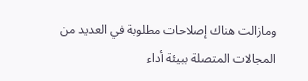ومازالت هناك إصلاحات مطلوبة في العديد من المجالات المتصلة ببيئة أداء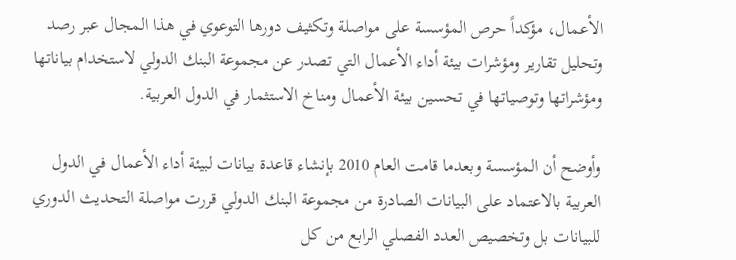الأعمال، مؤكداً حرص المؤسسة على مواصلة وتكثيف دورها التوعوي في هذا المجال عبر رصد وتحليل تقارير ومؤشرات بيئة أداء الأعمال التي تصدر عن مجموعة البنك الدولي لاستخدام بياناتها ومؤشراتها وتوصياتها في تحسين بيئة الأعمال ومناخ الاستثمار في الدول العربية.

وأوضح أن المؤسسة وبعدما قامت العام 2010 بإنشاء قاعدة بيانات لبيئة أداء الأعمال في الدول العربية بالاعتماد على البيانات الصادرة من مجموعة البنك الدولي قررت مواصلة التحديث الدوري للبيانات بل وتخصيص العدد الفصلي الرابع من كل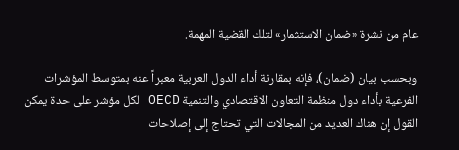عام من نشرة «ضمان الاستثمار» لتلك القضية المهمة.

وبحسب بيان (ضمان)، فإنه بمقارنة أداء الدول العربية معبراً عنه بمتوسط المؤشرات الفرعية بأداء دول منظمة التعاون الاقتصادي والتنمية OECD لكل مؤشر على حدة يمكن القول إن هناك العديد من المجالات التي تحتاج إلى إصلاحات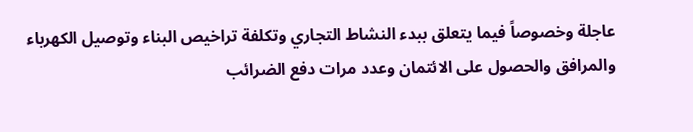عاجلة وخصوصاً فيما يتعلق ببدء النشاط التجاري وتكلفة تراخيص البناء وتوصيل الكهرباء والمرافق والحصول على الائتمان وعدد مرات دفع الضرائب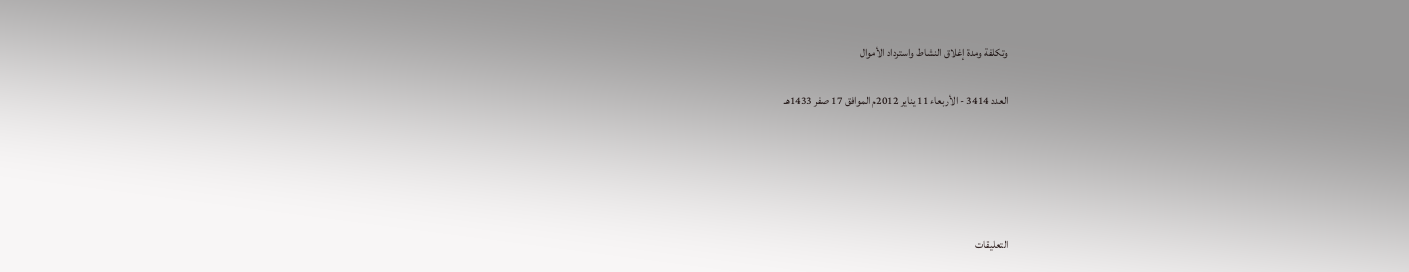وتكلفة ومدة إغلاق النشاط واسترداد الأموال

العدد 3414 - الأربعاء 11 يناير 2012م الموافق 17 صفر 1433هـ





التعليقات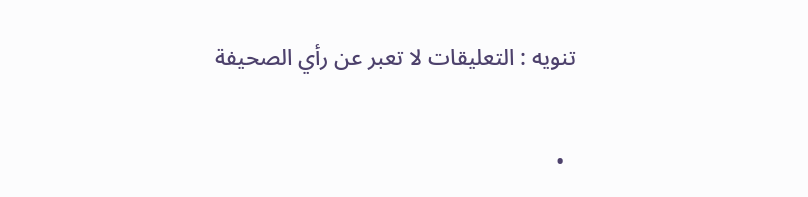تنويه : التعليقات لا تعبر عن رأي الصحيفة

  •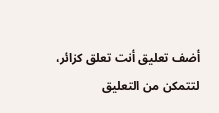أضف تعليق أنت تعلق كزائر، لتتمكن من التعليق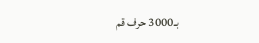بـ3000 حرف قم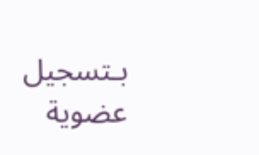بـتسجيل عضوية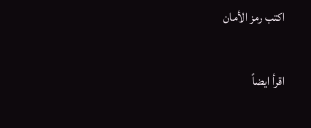اكتب رمز الأمان

اقرأ ايضاً